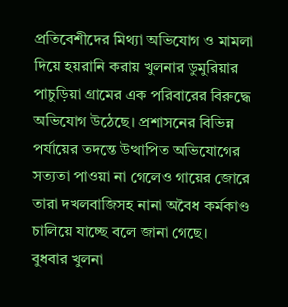প্রতিবেশীদের মিথ্যা অভিযোগ ও মামলা দিয়ে হয়রানি করায় খুলনার ডুমুরিয়ার পাচুড়িয়া গ্রামের এক পরিবারের বিরুদ্ধে অভিযোগ উঠেছে। প্রশাসনের বিভিন্ন পর্যায়ের তদন্তে উত্থাপিত অভিযোগের সত্যতা পাওয়া না গেলেও গায়ের জোরে তারা দখলবাজিসহ নানা অবৈধ কর্মকাণ্ড চালিয়ে যাচ্ছে বলে জানা গেছে।
বুধবার খুলনা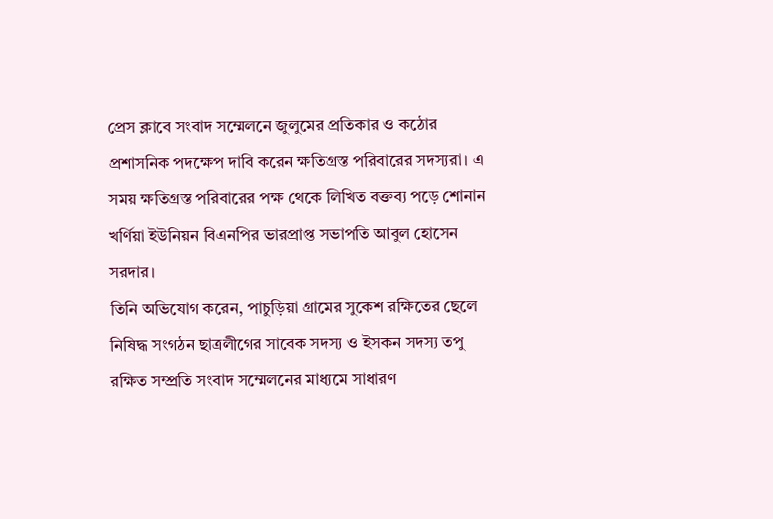প্রেস ক্লাবে সংবাদ সম্মেলনে জুলুমের প্রতিকার ও কঠোর প্রশাসনিক পদক্ষেপ দাবি করেন ক্ষতিগ্রস্ত পরিবারের সদস্যরা। এ সময় ক্ষতিগ্রস্ত পরিবারের পক্ষ থেকে লিখিত বক্তব্য পড়ে শোনান খর্ণিয়া ইউনিয়ন বিএনপির ভারপ্রাপ্ত সভাপতি আবুল হোসেন সরদার।
তিনি অভিযোগ করেন, পাচুড়িয়া গ্রামের সুকেশ রক্ষিতের ছেলে নিষিদ্ধ সংগঠন ছাত্রলীগের সাবেক সদস্য ও ইসকন সদস্য তপু রক্ষিত সম্প্রতি সংবাদ সম্মেলনের মাধ্যমে সাধারণ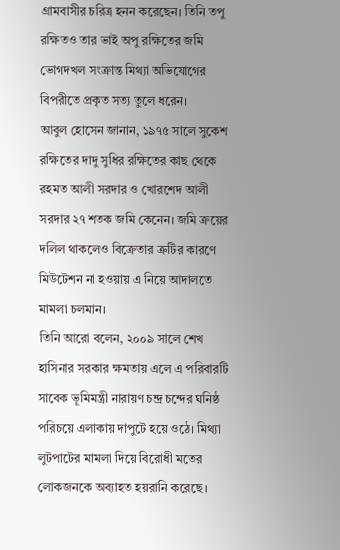গ্রামবাসীর চরিত্র হনন করেছেন। তিনি তপু রক্ষিতও তার ভাই অপু রক্ষিতের জমি ভোগদখল সংক্রান্ত মিথ্যা অভিযোগের বিপরীতে প্রকৃত সত্য তুলে ধরেন।
আবুল হোসেন জানান, ১৯৭৫ সালে সুকেশ রক্ষিতের দাদু সুধির রক্ষিতের কাছ থেকে রহমত আলী সরদার ও খোরশেদ আলী সরদার ২৭ শতক জমি কেনেন। জমি ক্রয়ের দলিল থাকলেও বিক্রেতার ত্রুটির কারণে মিউটেশন না হওয়ায় এ নিয়ে আদালতে মামলা চলমান।
তিনি আরো বলেন, ২০০৯ সালে শেখ হাসিনার সরকার ক্ষমতায় এলে এ পরিবারটি সাবেক ভূমিমন্ত্রী নারায়ণ চন্দ্র চন্দের ঘনিষ্ঠ পরিচয়ে এলাকায় দাপুটে হয়ে ওঠে। মিথ্যা লুটপাটের মামলা দিয়ে বিরোধী মতের লোকজনকে অব্যাহত হয়রানি করেছে।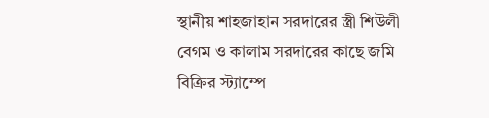স্থানীয় শাহজাহান সরদারের স্ত্রী শিউলী বেগম ও কালাম সরদারের কাছে জমি বিক্রির স্ট্যাম্পে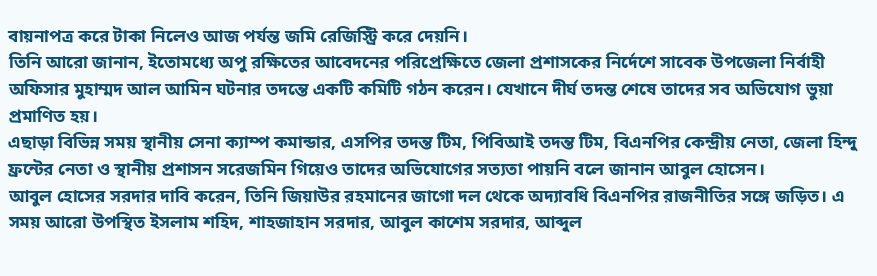বায়নাপত্র করে টাকা নিলেও আজ পর্যন্ত জমি রেজিস্ট্রি করে দেয়নি।
তিনি আরো জানান, ইতোমধ্যে অপু রক্ষিতের আবেদনের পরিপ্রেক্ষিতে জেলা প্রশাসকের নির্দেশে সাবেক উপজেলা নির্বাহী অফিসার মুহাম্মদ আল আমিন ঘটনার তদন্তে একটি কমিটি গঠন করেন। যেখানে দীর্ঘ তদন্ত শেষে তাদের সব অভিযোগ ভুয়া প্রমাণিত হয়।
এছাড়া বিভিন্ন সময় স্থানীয় সেনা ক্যাম্প কমান্ডার, এসপির তদন্ত টিম, পিবিআই তদন্ত টিম, বিএনপির কেন্দ্রীয় নেতা, জেলা হিন্দু ফ্রন্টের নেতা ও স্থানীয় প্রশাসন সরেজমিন গিয়েও তাদের অভিযোগের সত্যতা পায়নি বলে জানান আবুল হোসেন।
আবুল হোসের সরদার দাবি করেন, তিনি জিয়াউর রহমানের জাগো দল থেকে অদ্যাবধি বিএনপির রাজনীতির সঙ্গে জড়িত। এ সময় আরো উপস্থিত ইসলাম শহিদ, শাহজাহান সরদার, আবুল কাশেম সরদার, আব্দুল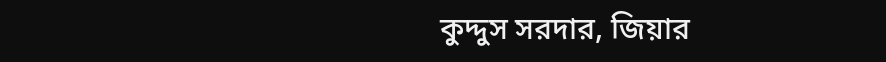কুদ্দুস সরদার, জিয়ার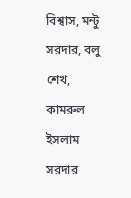বিশ্বাস, মন্টু সরদার, বলু শেখ, কামরুল ইসলাম সরদার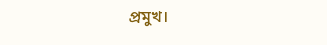প্রমুখ।